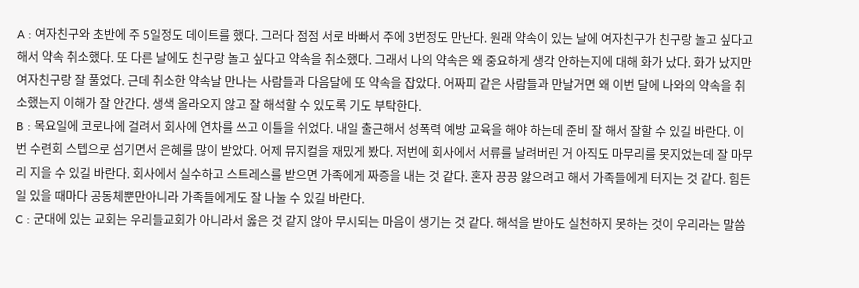A : 여자친구와 초반에 주 5일정도 데이트를 했다. 그러다 점점 서로 바빠서 주에 3번정도 만난다. 원래 약속이 있는 날에 여자친구가 친구랑 놀고 싶다고 해서 약속 취소했다. 또 다른 날에도 친구랑 놀고 싶다고 약속을 취소했다. 그래서 나의 약속은 왜 중요하게 생각 안하는지에 대해 화가 났다. 화가 났지만 여자친구랑 잘 풀었다. 근데 취소한 약속날 만나는 사람들과 다음달에 또 약속을 잡았다. 어짜피 같은 사람들과 만날거면 왜 이번 달에 나와의 약속을 취소했는지 이해가 잘 안간다. 생색 올라오지 않고 잘 해석할 수 있도록 기도 부탁한다.
B : 목요일에 코로나에 걸려서 회사에 연차를 쓰고 이틀을 쉬었다. 내일 출근해서 성폭력 예방 교육을 해야 하는데 준비 잘 해서 잘할 수 있길 바란다. 이번 수련회 스텝으로 섬기면서 은혜를 많이 받았다. 어제 뮤지컬을 재밌게 봤다. 저번에 회사에서 서류를 날려버린 거 아직도 마무리를 못지었는데 잘 마무리 지을 수 있길 바란다. 회사에서 실수하고 스트레스를 받으면 가족에게 짜증을 내는 것 같다. 혼자 끙끙 앓으려고 해서 가족들에게 터지는 것 같다. 힘든 일 있을 때마다 공동체뿐만아니라 가족들에게도 잘 나눌 수 있길 바란다.
C : 군대에 있는 교회는 우리들교회가 아니라서 옳은 것 같지 않아 무시되는 마음이 생기는 것 같다. 해석을 받아도 실천하지 못하는 것이 우리라는 말씀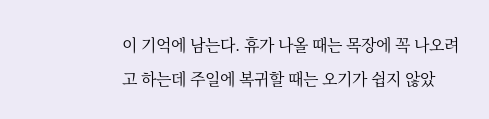이 기억에 남는다. 휴가 나올 때는 목장에 꼭 나오려고 하는데 주일에 복귀할 때는 오기가 쉽지 않았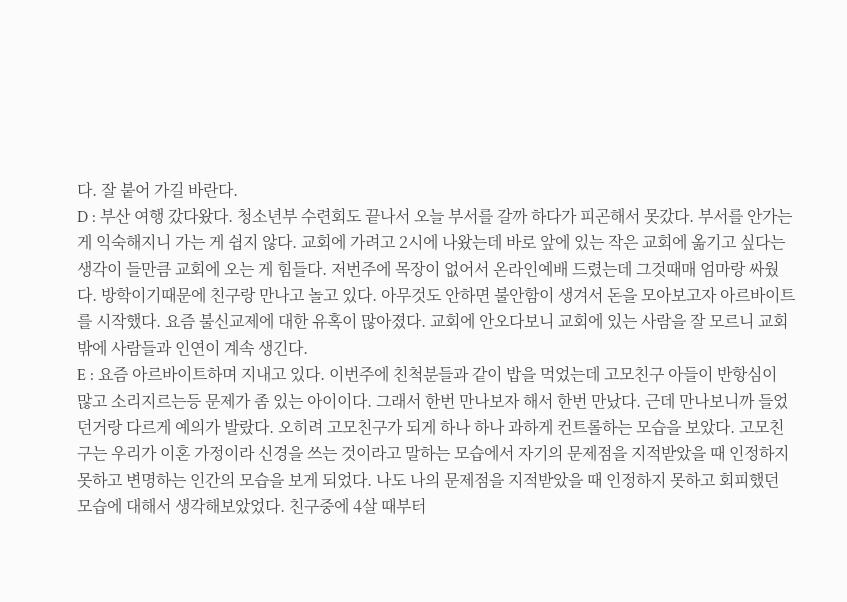다. 잘 붙어 가길 바란다.
D : 부산 여행 갔다왔다. 청소년부 수련회도 끝나서 오늘 부서를 갈까 하다가 피곤해서 못갔다. 부서를 안가는게 익숙해지니 가는 게 쉽지 않다. 교회에 가려고 2시에 나왔는데 바로 앞에 있는 작은 교회에 옮기고 싶다는 생각이 들만큼 교회에 오는 게 힘들다. 저번주에 목장이 없어서 온라인예배 드렸는데 그것때매 엄마랑 싸웠다. 방학이기때문에 친구랑 만나고 놀고 있다. 아무것도 안하면 불안함이 생겨서 돈을 모아보고자 아르바이트를 시작했다. 요즘 불신교제에 대한 유혹이 많아졌다. 교회에 안오다보니 교회에 있는 사람을 잘 모르니 교회 밖에 사람들과 인연이 계속 생긴다.
E : 요즘 아르바이트하며 지내고 있다. 이번주에 친척분들과 같이 밥을 먹었는데 고모친구 아들이 반항심이 많고 소리지르는등 문제가 좀 있는 아이이다. 그래서 한번 만나보자 해서 한번 만났다. 근데 만나보니까 들었던거랑 다르게 예의가 발랐다. 오히려 고모친구가 되게 하나 하나 과하게 컨트롤하는 모습을 보았다. 고모친구는 우리가 이혼 가정이라 신경을 쓰는 것이라고 말하는 모습에서 자기의 문제점을 지적받았을 때 인정하지 못하고 변명하는 인간의 모습을 보게 되었다. 나도 나의 문제점을 지적받았을 때 인정하지 못하고 회피했던 모습에 대해서 생각해보았었다. 친구중에 4살 때부터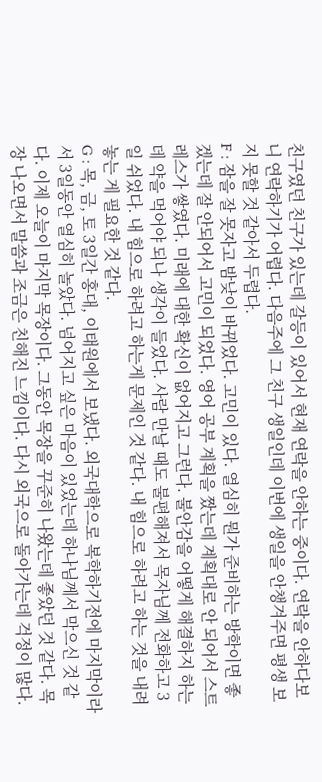친구였던 친구가 있는데 갈등이 있어서 현재 연락을 안하는 중이다. 연락을 안하다보니 연락하기가 어렵다. 다음주에 그 친구 생일인데 이번에 생일을 안챙겨주면 평생 보지 못할 것 같아서 두렵다.
F : 잠을 잘 못자고 밤낮이 바뀌었다. 고민이 있다. 열심히 뭔가 준비하는 방학이면 좋겠는데 잘 안되어서 고민이 되었다. 영어 공부 계획을 짰는데 계획대로 안 되어서 스트레스가 쌓였다. 미래에 대한 확신이 없어지고 그런다. 불안감을 어떻게 해결하지 하는데 약을 먹어야 되나 생각이 들었다. 사람 만날 때도 불편해져서 목자님께 전화하고 3일 쉬었다. 내 힘으로 하려고 하는게 문제인 것 같다. 내 힘으로 하려고 하는 것을 내려놓는 게 필요한 것 같다.
G : 목, 금, 토 3일간 홍대, 이태원에서 보냈다. 외국대학으로 복학하기전에 마지막이라서 3일동안 열심히 놀았다. 넘어지고 싶은 마음이 있었는데 하나님께서 막으신 것 같다. 이제 오늘이 마지막 목장이다. 그동안 목장을 꾸준히 나왔는데 좋았던 것 같다. 목장 나오면서 말씀과 조금은 친해진 느낌이다. 다시 외국으로 돌아가는데 걱정이 많다.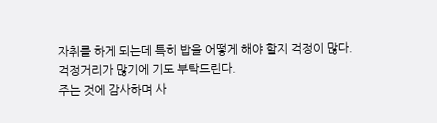자취를 하게 되는데 특히 밥을 어떻게 해야 할지 걱정이 많다. 걱정거리가 많기에 기도 부탁드린다.
주는 것에 감사하며 사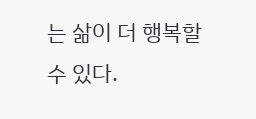는 삶이 더 행복할 수 있다.